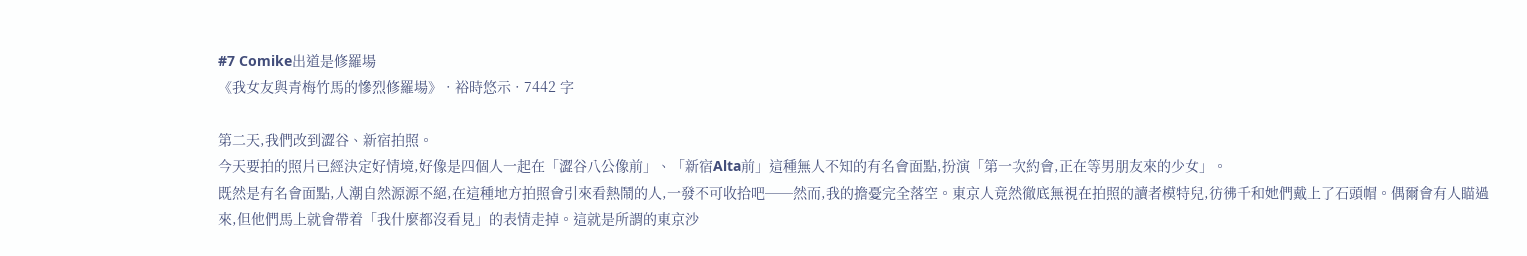#7 Comike出道是修羅場
《我女友與青梅竹馬的慘烈修羅場》 · 裕時悠示 · 7442 字

第二天,我們改到澀谷、新宿拍照。
今天要拍的照片已經決定好情境,好像是四個人一起在「澀谷八公像前」、「新宿Alta前」這種無人不知的有名會面點,扮演「第一次約會,正在等男朋友來的少女」。
既然是有名會面點,人潮自然源源不絕,在這種地方拍照會引來看熱鬧的人,一發不可收拾吧──然而,我的擔憂完全落空。東京人竟然徹底無視在拍照的讀者模特兒,彷彿千和她們戴上了石頭帽。偶爾會有人瞄過來,但他們馬上就會帶着「我什麼都沒看見」的表情走掉。這就是所謂的東京沙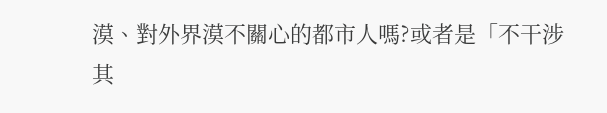漠、對外界漠不關心的都市人嗎?或者是「不干涉其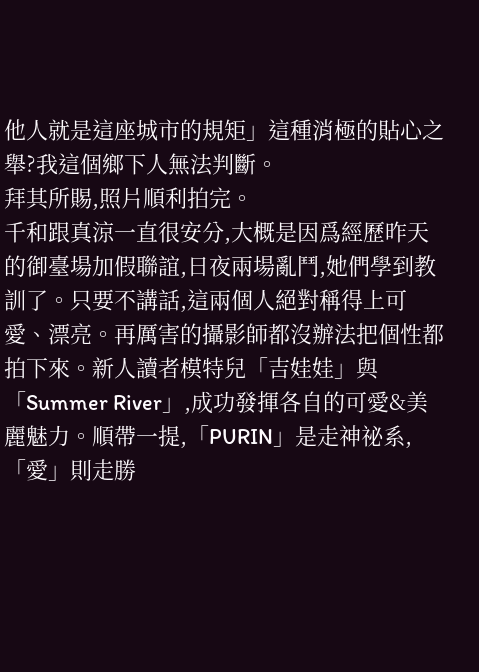他人就是這座城市的規矩」這種消極的貼心之舉?我這個鄉下人無法判斷。
拜其所賜,照片順利拍完。
千和跟真涼一直很安分,大概是因爲經歷昨天的御臺場加假聯誼,日夜兩場亂鬥,她們學到教訓了。只要不講話,這兩個人絕對稱得上可愛、漂亮。再厲害的攝影師都沒辦法把個性都拍下來。新人讀者模特兒「吉娃娃」與「Summer River」,成功發揮各自的可愛&美麗魅力。順帶一提,「PURIN」是走神祕系,「愛」則走勝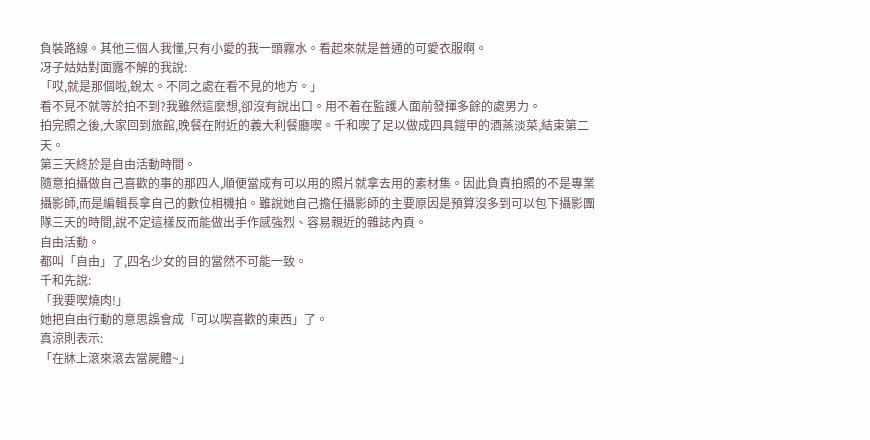負裝路線。其他三個人我懂,只有小愛的我一頭霧水。看起來就是普通的可愛衣服啊。
冴子姑姑對面露不解的我說:
「哎,就是那個啦,銳太。不同之處在看不見的地方。」
看不見不就等於拍不到?我雖然這麼想,卻沒有說出口。用不着在監護人面前發揮多餘的處男力。
拍完照之後,大家回到旅館,晚餐在附近的義大利餐廳喫。千和喫了足以做成四具鎧甲的酒蒸淡菜,結束第二天。
第三天終於是自由活動時間。
隨意拍攝做自己喜歡的事的那四人,順便當成有可以用的照片就拿去用的素材集。因此負責拍照的不是專業攝影師,而是編輯長拿自己的數位相機拍。雖說她自己擔任攝影師的主要原因是預算沒多到可以包下攝影團隊三天的時間,說不定這樣反而能做出手作感強烈、容易親近的雜誌內頁。
自由活動。
都叫「自由」了,四名少女的目的當然不可能一致。
千和先說:
「我要喫燒肉!」
她把自由行動的意思誤會成「可以喫喜歡的東西」了。
真涼則表示:
「在牀上滾來滾去當屍體~」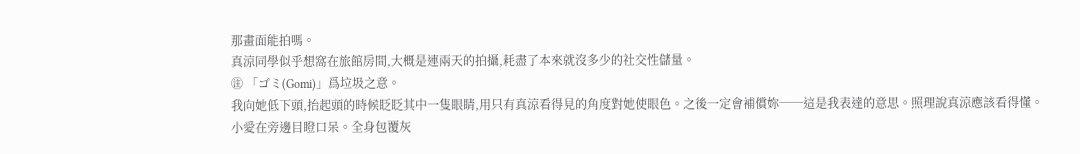那畫面能拍嗎。
真涼同學似乎想窩在旅館房間,大概是連兩天的拍攝,耗盡了本來就沒多少的社交性儲量。
㊟ 「ゴミ(Gomi)」爲垃圾之意。
我向她低下頭,抬起頭的時候眨眨其中一隻眼睛,用只有真涼看得見的角度對她使眼色。之後一定會補償妳──這是我表達的意思。照理說真涼應該看得懂。
小愛在旁邊目瞪口呆。全身包覆灰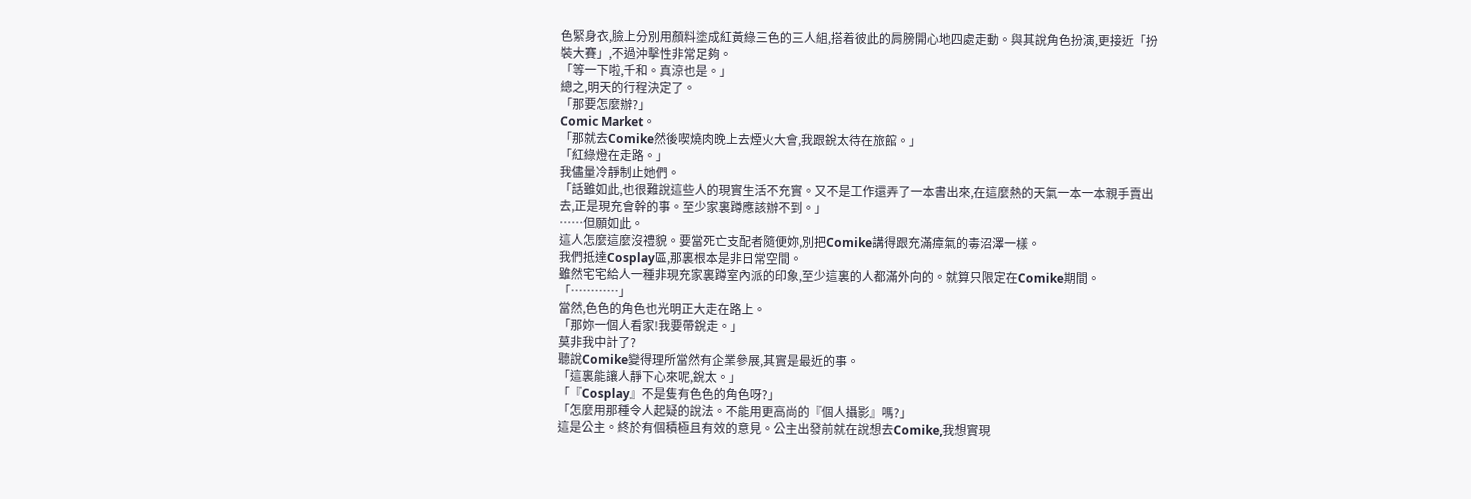色緊身衣,臉上分別用顏料塗成紅黃綠三色的三人組,搭着彼此的肩膀開心地四處走動。與其說角色扮演,更接近「扮裝大賽」,不過沖擊性非常足夠。
「等一下啦,千和。真涼也是。」
總之,明天的行程決定了。
「那要怎麼辦?」
Comic Market。
「那就去Comike然後喫燒肉晚上去煙火大會,我跟銳太待在旅館。」
「紅綠燈在走路。」
我儘量冷靜制止她們。
「話雖如此,也很難說這些人的現實生活不充實。又不是工作還弄了一本書出來,在這麼熱的天氣一本一本親手賣出去,正是現充會幹的事。至少家裏蹲應該辦不到。」
……但願如此。
這人怎麼這麼沒禮貌。要當死亡支配者隨便妳,別把Comike講得跟充滿瘴氣的毒沼澤一樣。
我們抵達Cosplay區,那裏根本是非日常空間。
雖然宅宅給人一種非現充家裏蹲室內派的印象,至少這裏的人都滿外向的。就算只限定在Comike期間。
「…………」
當然,色色的角色也光明正大走在路上。
「那妳一個人看家!我要帶銳走。」
莫非我中計了?
聽說Comike變得理所當然有企業參展,其實是最近的事。
「這裏能讓人靜下心來呢,銳太。」
「『Cosplay』不是隻有色色的角色呀?」
「怎麼用那種令人起疑的說法。不能用更高尚的『個人攝影』嗎?」
這是公主。終於有個積極且有效的意見。公主出發前就在說想去Comike,我想實現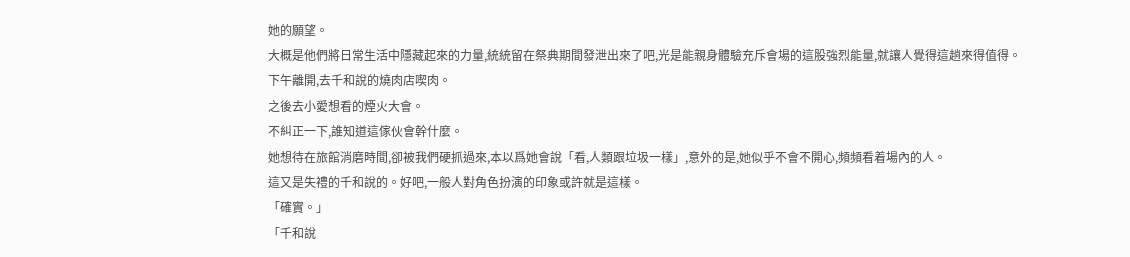她的願望。
大概是他們將日常生活中隱藏起來的力量,統統留在祭典期間發泄出來了吧,光是能親身體驗充斥會場的這股強烈能量,就讓人覺得這趟來得值得。
下午離開,去千和說的燒肉店喫肉。
之後去小愛想看的煙火大會。
不糾正一下,誰知道這傢伙會幹什麼。
她想待在旅館消磨時間,卻被我們硬抓過來,本以爲她會說「看,人類跟垃圾一樣」,意外的是,她似乎不會不開心,頻頻看着場內的人。
這又是失禮的千和說的。好吧,一般人對角色扮演的印象或許就是這樣。
「確實。」
「千和說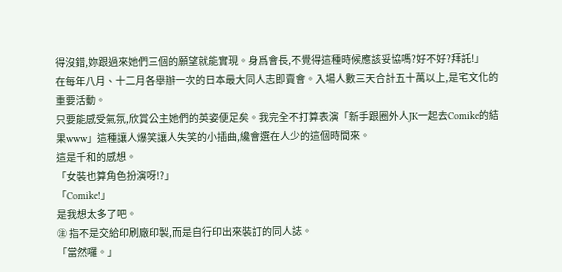得沒錯,妳跟過來她們三個的願望就能實現。身爲會長,不覺得這種時候應該妥協嗎?好不好?拜託!」
在每年八月、十二月各舉辦一次的日本最大同人志即賣會。入場人數三天合計五十萬以上,是宅文化的重要活動。
只要能感受氣氛,欣賞公主她們的英姿便足矣。我完全不打算表演「新手跟圈外人JK一起去Comike的結果www」這種讓人爆笑讓人失笑的小插曲,纔會選在人少的這個時間來。
這是千和的感想。
「女裝也算角色扮演呀!?」
「Comike!」
是我想太多了吧。
㊟ 指不是交給印刷廠印製,而是自行印出來裝訂的同人誌。
「當然囉。」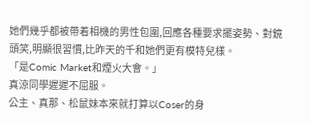她們幾乎都被帶着相機的男性包圍,回應各種要求擺姿勢、對鏡頭笑,明顯很習慣,比昨天的千和她們更有模特兒樣。
「是Comic Market和煙火大會。」
真涼同學遲遲不屈服。
公主、真那、松鼠妹本來就打算以Coser的身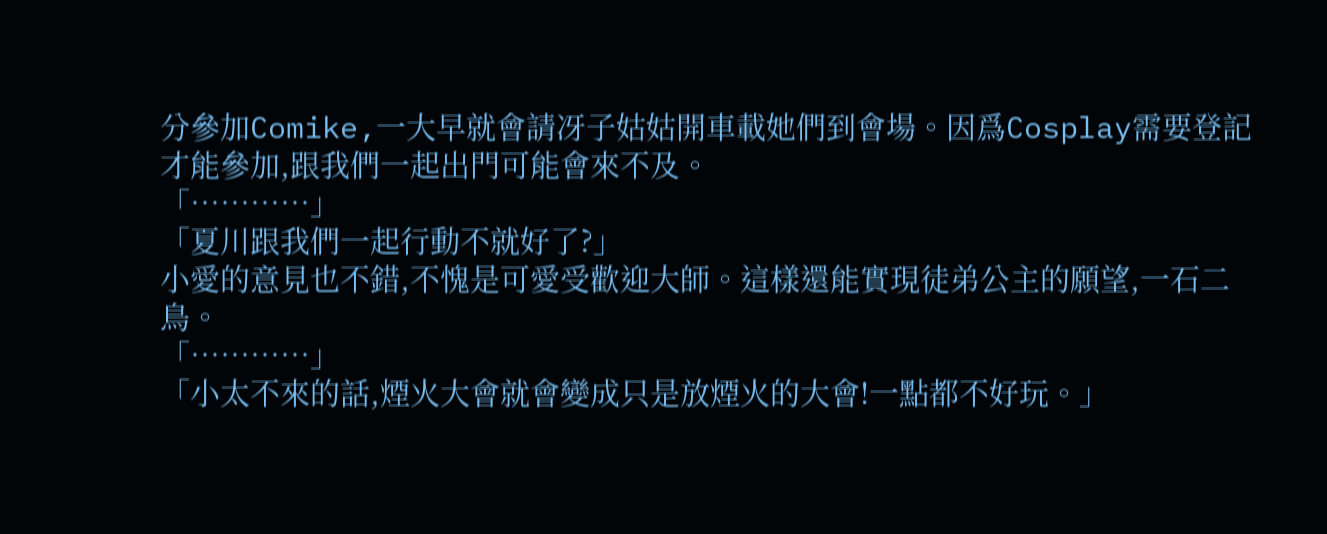分參加Comike,一大早就會請冴子姑姑開車載她們到會場。因爲Cosplay需要登記才能參加,跟我們一起出門可能會來不及。
「…………」
「夏川跟我們一起行動不就好了?」
小愛的意見也不錯,不愧是可愛受歡迎大師。這樣還能實現徒弟公主的願望,一石二鳥。
「…………」
「小太不來的話,煙火大會就會變成只是放煙火的大會!一點都不好玩。」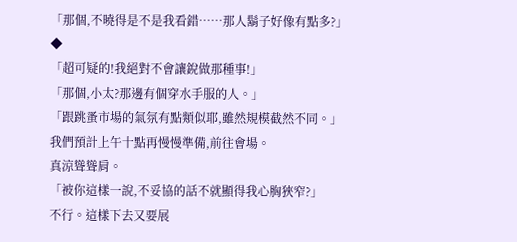「那個,不曉得是不是我看錯……那人鬍子好像有點多?」
◆
「超可疑的!我絕對不會讓銳做那種事!」
「那個,小太?那邊有個穿水手服的人。」
「跟跳蚤市場的氣氛有點類似耶,雖然規模截然不同。」
我們預計上午十點再慢慢準備,前往會場。
真涼聳聳肩。
「被你這樣一說,不妥協的話不就顯得我心胸狹窄?」
不行。這樣下去又要展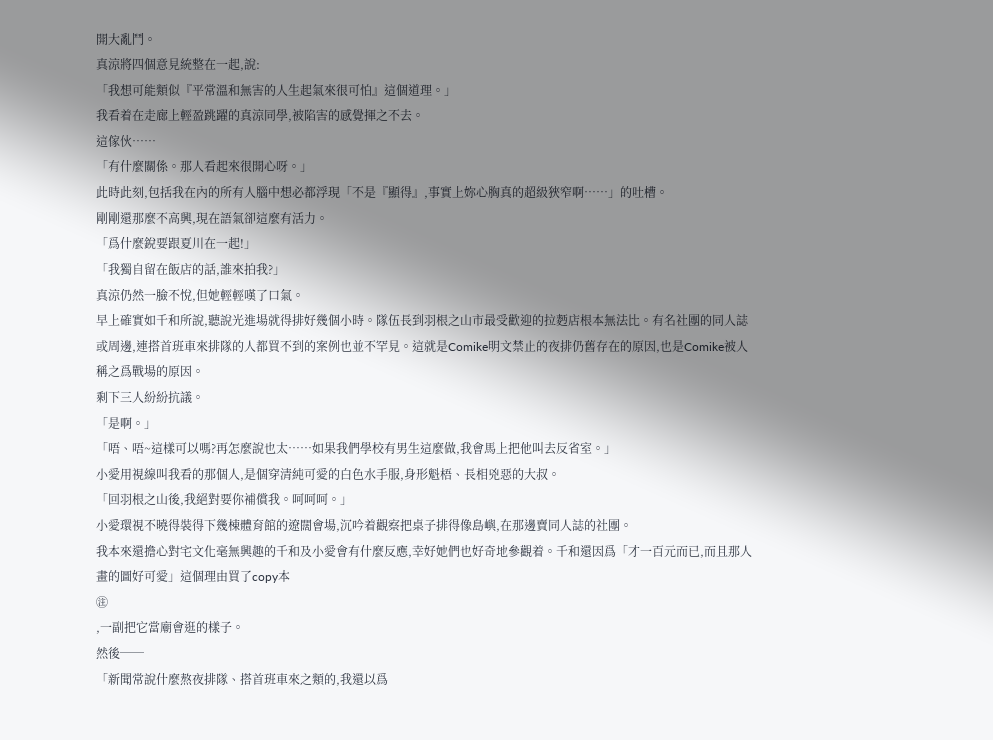開大亂鬥。
真涼將四個意見統整在一起,說:
「我想可能類似『平常溫和無害的人生起氣來很可怕』這個道理。」
我看着在走廊上輕盈跳躍的真涼同學,被陷害的感覺揮之不去。
這傢伙……
「有什麼關係。那人看起來很開心呀。」
此時此刻,包括我在內的所有人腦中想必都浮現「不是『顯得』,事實上妳心胸真的超級狹窄啊……」的吐槽。
剛剛還那麼不高興,現在語氣卻這麼有活力。
「爲什麼銳要跟夏川在一起!」
「我獨自留在飯店的話,誰來拍我?」
真涼仍然一臉不悅,但她輕輕嘆了口氣。
早上確實如千和所說,聽說光進場就得排好幾個小時。隊伍長到羽根之山市最受歡迎的拉麪店根本無法比。有名社團的同人誌或周邊,連搭首班車來排隊的人都買不到的案例也並不罕見。這就是Comike明文禁止的夜排仍舊存在的原因,也是Comike被人稱之爲戰場的原因。
剩下三人紛紛抗議。
「是啊。」
「唔、唔~這樣可以嗎?再怎麼說也太……如果我們學校有男生這麼做,我會馬上把他叫去反省室。」
小愛用視線叫我看的那個人,是個穿清純可愛的白色水手服,身形魁梧、長相兇惡的大叔。
「回羽根之山後,我絕對要你補償我。呵呵呵。」
小愛環視不曉得裝得下幾棟體育館的遼闊會場,沉吟着觀察把桌子排得像島嶼,在那邊賣同人誌的社團。
我本來還擔心對宅文化毫無興趣的千和及小愛會有什麼反應,幸好她們也好奇地參觀着。千和還因爲「才一百元而已,而且那人畫的圖好可愛」這個理由買了copy本
㊟
,一副把它當廟會逛的樣子。
然後──
「新聞常說什麼熬夜排隊、搭首班車來之類的,我還以爲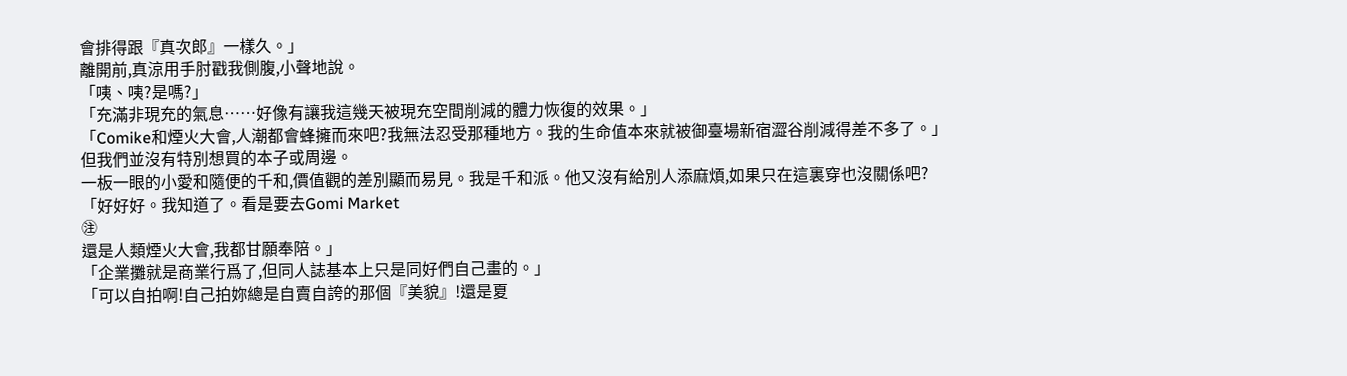會排得跟『真次郎』一樣久。」
離開前,真涼用手肘戳我側腹,小聲地說。
「咦、咦?是嗎?」
「充滿非現充的氣息……好像有讓我這幾天被現充空間削減的體力恢復的效果。」
「Comike和煙火大會,人潮都會蜂擁而來吧?我無法忍受那種地方。我的生命值本來就被御臺場新宿澀谷削減得差不多了。」
但我們並沒有特別想買的本子或周邊。
一板一眼的小愛和隨便的千和,價值觀的差別顯而易見。我是千和派。他又沒有給別人添麻煩,如果只在這裏穿也沒關係吧?
「好好好。我知道了。看是要去Gomi Market
㊟
還是人類煙火大會,我都甘願奉陪。」
「企業攤就是商業行爲了,但同人誌基本上只是同好們自己畫的。」
「可以自拍啊!自己拍妳總是自賣自誇的那個『美貌』!還是夏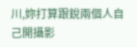川,妳打算跟銳兩個人自己開攝影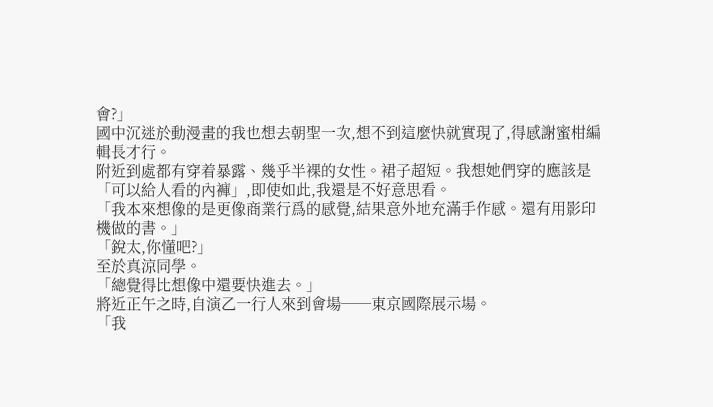會?」
國中沉迷於動漫畫的我也想去朝聖一次,想不到這麼快就實現了,得感謝蜜柑編輯長才行。
附近到處都有穿着暴露、幾乎半裸的女性。裙子超短。我想她們穿的應該是「可以給人看的內褲」,即使如此,我還是不好意思看。
「我本來想像的是更像商業行爲的感覺,結果意外地充滿手作感。還有用影印機做的書。」
「銳太,你懂吧?」
至於真涼同學。
「總覺得比想像中還要快進去。」
將近正午之時,自演乙一行人來到會場──東京國際展示場。
「我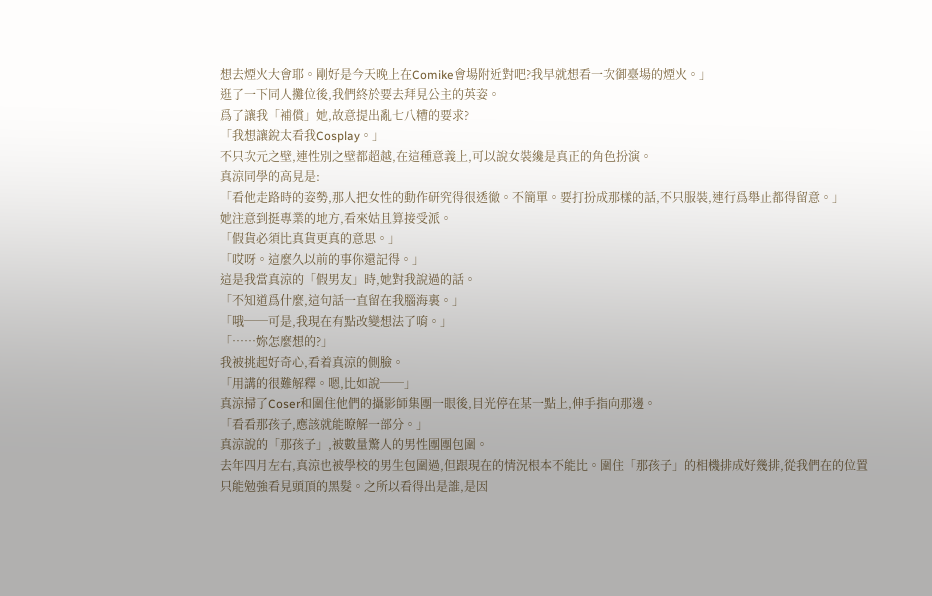想去煙火大會耶。剛好是今天晚上在Comike會場附近對吧?我早就想看一次御臺場的煙火。」
逛了一下同人攤位後,我們終於要去拜見公主的英姿。
爲了讓我「補償」她,故意提出亂七八糟的要求?
「我想讓銳太看我Cosplay。」
不只次元之壁,連性別之壁都超越,在這種意義上,可以說女裝纔是真正的角色扮演。
真涼同學的高見是:
「看他走路時的姿勢,那人把女性的動作研究得很透徹。不簡單。要打扮成那樣的話,不只服裝,連行爲舉止都得留意。」
她注意到挺專業的地方,看來姑且算接受派。
「假貨必須比真貨更真的意思。」
「哎呀。這麼久以前的事你還記得。」
這是我當真涼的「假男友」時,她對我說過的話。
「不知道爲什麼,這句話一直留在我腦海裏。」
「哦──可是,我現在有點改變想法了唷。」
「……妳怎麼想的?」
我被挑起好奇心,看着真涼的側臉。
「用講的很難解釋。嗯,比如說──」
真涼掃了Coser和圍住他們的攝影師集團一眼後,目光停在某一點上,伸手指向那邊。
「看看那孩子,應該就能瞭解一部分。」
真涼說的「那孩子」,被數量驚人的男性團團包圍。
去年四月左右,真涼也被學校的男生包圍過,但跟現在的情況根本不能比。圍住「那孩子」的相機排成好幾排,從我們在的位置只能勉強看見頭頂的黑髮。之所以看得出是誰,是因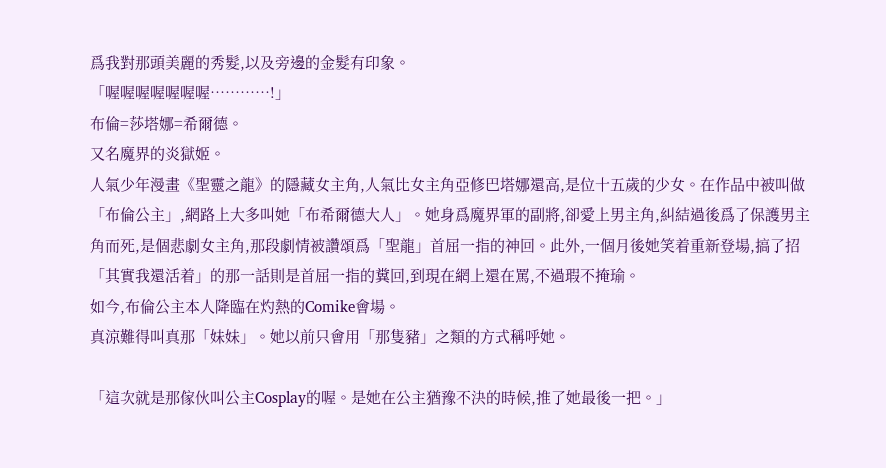爲我對那頭美麗的秀髮,以及旁邊的金髮有印象。
「喔喔喔喔喔喔喔…………!」
布倫=莎塔娜=希爾德。
又名魔界的炎獄姬。
人氣少年漫畫《聖靈之龍》的隱藏女主角,人氣比女主角亞修巴塔娜還高,是位十五歲的少女。在作品中被叫做「布倫公主」,網路上大多叫她「布希爾德大人」。她身爲魔界軍的副將,卻愛上男主角,糾結過後爲了保護男主角而死,是個悲劇女主角,那段劇情被讚頌爲「聖龍」首屈一指的神回。此外,一個月後她笑着重新登場,搞了招「其實我還活着」的那一話則是首屈一指的糞回,到現在網上還在罵,不過瑕不掩瑜。
如今,布倫公主本人降臨在灼熱的Comike會場。
真涼難得叫真那「妹妹」。她以前只會用「那隻豬」之類的方式稱呼她。

「這次就是那傢伙叫公主Cosplay的喔。是她在公主猶豫不決的時候,推了她最後一把。」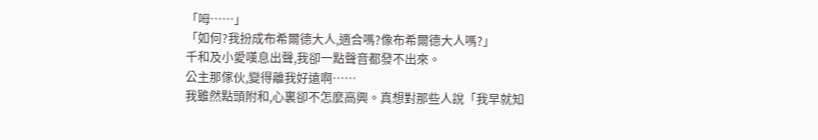「呣……」
「如何?我扮成布希爾德大人,適合嗎?像布希爾德大人嗎?」
千和及小愛嘆息出聲,我卻一點聲音都發不出來。
公主那傢伙,變得離我好遠啊……
我雖然點頭附和,心裏卻不怎麼高興。真想對那些人說「我早就知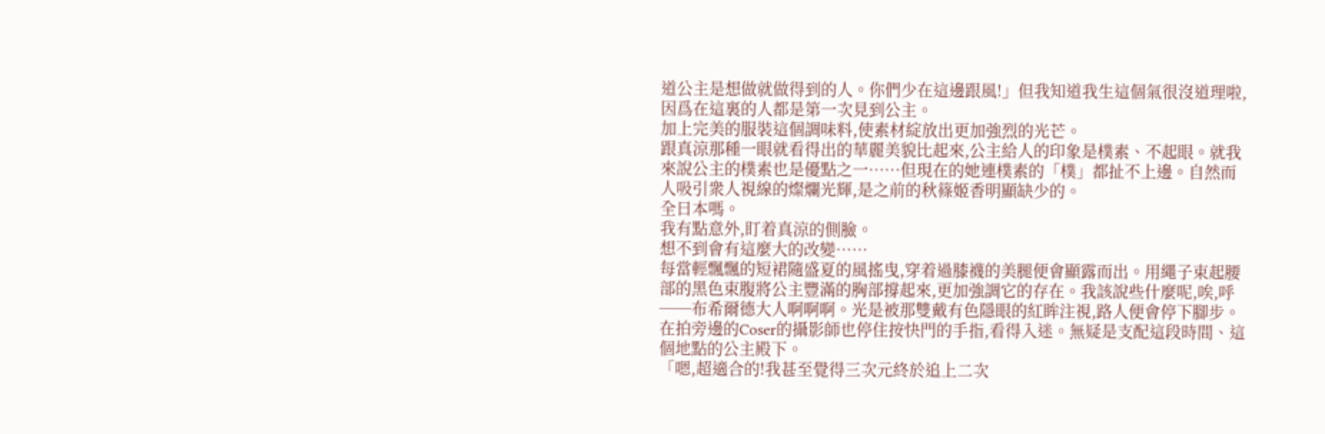道公主是想做就做得到的人。你們少在這邊跟風!」但我知道我生這個氣很沒道理啦,因爲在這裏的人都是第一次見到公主。
加上完美的服裝這個調味料,使素材綻放出更加強烈的光芒。
跟真涼那種一眼就看得出的華麗美貌比起來,公主給人的印象是樸素、不起眼。就我來說公主的樸素也是優點之一……但現在的她連樸素的「樸」都扯不上邊。自然而人吸引衆人視線的燦爛光輝,是之前的秋篠姬香明顯缺少的。
全日本嗎。
我有點意外,盯着真涼的側臉。
想不到會有這麼大的改變……
每當輕飄飄的短裙隨盛夏的風搖曳,穿着過膝襪的美腿便會顯露而出。用繩子束起腰部的黑色束腹將公主豐滿的胸部撐起來,更加強調它的存在。我該說些什麼呢,唉,呼──布希爾德大人啊啊啊。光是被那雙戴有色隱眼的紅眸注視,路人便會停下腳步。在拍旁邊的Coser的攝影師也停住按快門的手指,看得入迷。無疑是支配這段時間、這個地點的公主殿下。
「嗯,超適合的!我甚至覺得三次元終於追上二次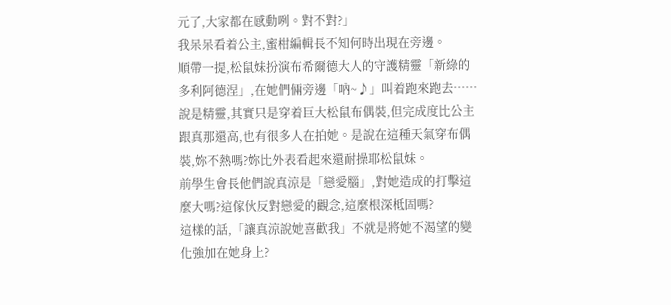元了,大家都在感動咧。對不對?」
我呆呆看着公主,蜜柑編輯長不知何時出現在旁邊。
順帶一提,松鼠妹扮演布希爾德大人的守護精靈「新綠的多利阿德涅」,在她們倆旁邊「吶~♪」叫着跑來跑去……說是精靈,其實只是穿着巨大松鼠布偶裝,但完成度比公主跟真那還高,也有很多人在拍她。是說在這種天氣穿布偶裝,妳不熱嗎?妳比外表看起來還耐操耶松鼠妹。
前學生會長他們說真涼是「戀愛腦」,對她造成的打擊這麼大嗎?這傢伙反對戀愛的觀念,這麼根深柢固嗎?
這樣的話,「讓真涼說她喜歡我」不就是將她不渴望的變化強加在她身上?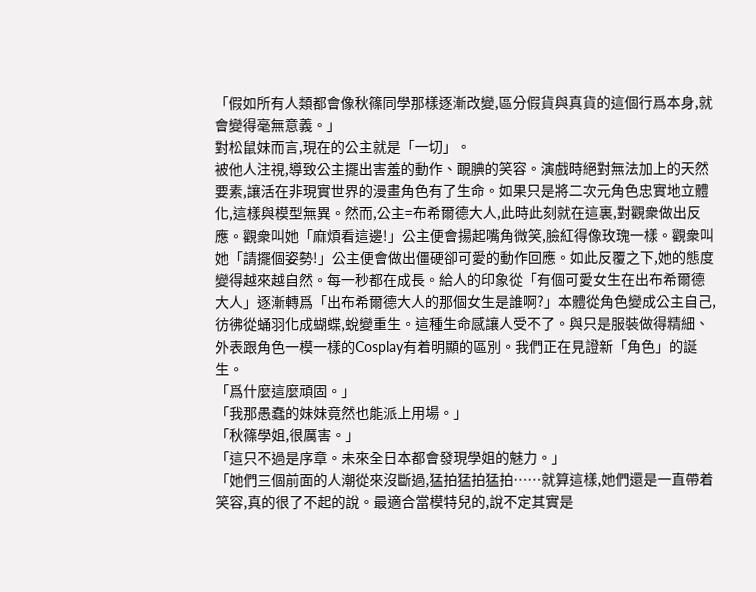「假如所有人類都會像秋篠同學那樣逐漸改變,區分假貨與真貨的這個行爲本身,就會變得毫無意義。」
對松鼠妹而言,現在的公主就是「一切」。
被他人注視,導致公主擺出害羞的動作、靦腆的笑容。演戲時絕對無法加上的天然要素,讓活在非現實世界的漫畫角色有了生命。如果只是將二次元角色忠實地立體化,這樣與模型無異。然而,公主=布希爾德大人,此時此刻就在這裏,對觀衆做出反應。觀衆叫她「麻煩看這邊!」公主便會揚起嘴角微笑,臉紅得像玫瑰一樣。觀衆叫她「請擺個姿勢!」公主便會做出僵硬卻可愛的動作回應。如此反覆之下,她的態度變得越來越自然。每一秒都在成長。給人的印象從「有個可愛女生在出布希爾德大人」逐漸轉爲「出布希爾德大人的那個女生是誰啊?」本體從角色變成公主自己,彷彿從蛹羽化成蝴蝶,蛻變重生。這種生命感讓人受不了。與只是服裝做得精細、外表跟角色一模一樣的Cosplay有着明顯的區別。我們正在見證新「角色」的誕生。
「爲什麼這麼頑固。」
「我那愚蠢的妹妹竟然也能派上用場。」
「秋篠學姐,很厲害。」
「這只不過是序章。未來全日本都會發現學姐的魅力。」
「她們三個前面的人潮從來沒斷過,猛拍猛拍猛拍……就算這樣,她們還是一直帶着笑容,真的很了不起的說。最適合當模特兒的,說不定其實是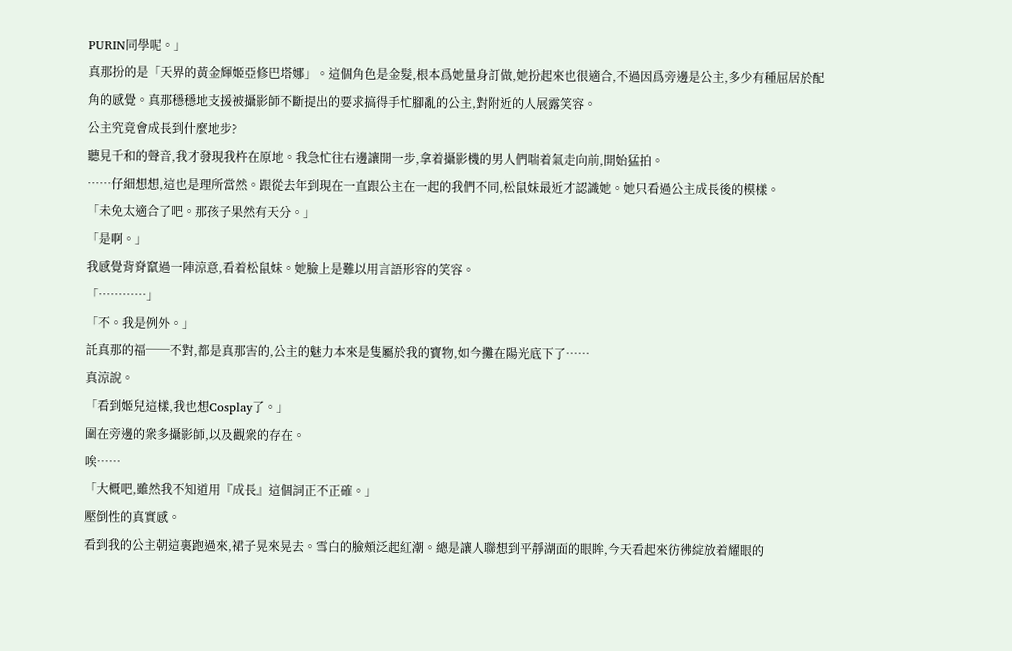PURIN同學呢。」
真那扮的是「天界的黃金輝姬亞修巴塔娜」。這個角色是金髮,根本爲她量身訂做,她扮起來也很適合,不過因爲旁邊是公主,多少有種屈居於配角的感覺。真那穩穩地支援被攝影師不斷提出的要求搞得手忙腳亂的公主,對附近的人展露笑容。
公主究竟會成長到什麼地步?
聽見千和的聲音,我才發現我杵在原地。我急忙往右邊讓開一步,拿着攝影機的男人們喘着氣走向前,開始猛拍。
……仔細想想,這也是理所當然。跟從去年到現在一直跟公主在一起的我們不同,松鼠妹最近才認識她。她只看過公主成長後的模樣。
「未免太適合了吧。那孩子果然有天分。」
「是啊。」
我感覺背脊竄過一陣涼意,看着松鼠妹。她臉上是難以用言語形容的笑容。
「…………」
「不。我是例外。」
託真那的福──不對,都是真那害的,公主的魅力本來是隻屬於我的寶物,如今攤在陽光底下了……
真涼說。
「看到姬兒這樣,我也想Cosplay了。」
圍在旁邊的衆多攝影師,以及觀衆的存在。
唉……
「大概吧,雖然我不知道用『成長』這個詞正不正確。」
壓倒性的真實感。
看到我的公主朝這裏跑過來,裙子晃來晃去。雪白的臉頰泛起紅潮。總是讓人聯想到平靜湖面的眼眸,今天看起來彷彿綻放着耀眼的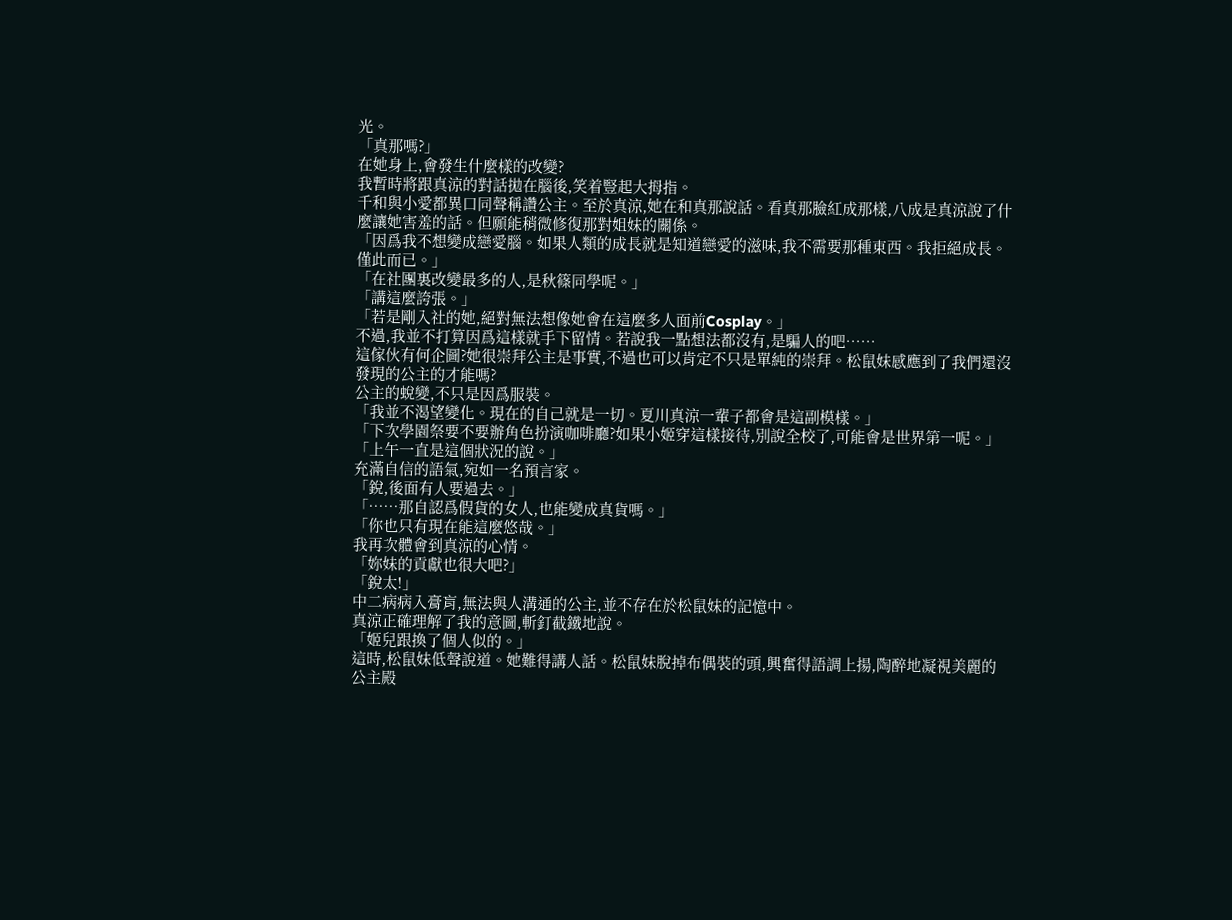光。
「真那嗎?」
在她身上,會發生什麼樣的改變?
我暫時將跟真涼的對話拋在腦後,笑着豎起大拇指。
千和與小愛都異口同聲稱讚公主。至於真涼,她在和真那說話。看真那臉紅成那樣,八成是真涼說了什麼讓她害羞的話。但願能稍微修復那對姐妹的關係。
「因爲我不想變成戀愛腦。如果人類的成長就是知道戀愛的滋味,我不需要那種東西。我拒絕成長。僅此而已。」
「在社團裏改變最多的人,是秋篠同學呢。」
「講這麼誇張。」
「若是剛入社的她,絕對無法想像她會在這麼多人面前Cosplay。」
不過,我並不打算因爲這樣就手下留情。若說我一點想法都沒有,是騙人的吧……
這傢伙有何企圖?她很崇拜公主是事實,不過也可以肯定不只是單純的崇拜。松鼠妹感應到了我們還沒發現的公主的才能嗎?
公主的蛻變,不只是因爲服裝。
「我並不渴望變化。現在的自己就是一切。夏川真涼一輩子都會是這副模樣。」
「下次學園祭要不要辦角色扮演咖啡廳?如果小姬穿這樣接待,別說全校了,可能會是世界第一呢。」
「上午一直是這個狀況的說。」
充滿自信的語氣,宛如一名預言家。
「銳,後面有人要過去。」
「……那自認爲假貨的女人,也能變成真貨嗎。」
「你也只有現在能這麼悠哉。」
我再次體會到真涼的心情。
「妳妹的貢獻也很大吧?」
「銳太!」
中二病病入膏肓,無法與人溝通的公主,並不存在於松鼠妹的記憶中。
真涼正確理解了我的意圖,斬釘截鐵地說。
「姬兒跟換了個人似的。」
這時,松鼠妹低聲說道。她難得講人話。松鼠妹脫掉布偶裝的頭,興奮得語調上揚,陶醉地凝視美麗的公主殿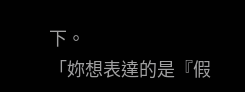下。
「妳想表達的是『假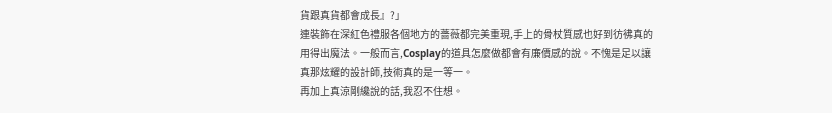貨跟真貨都會成長』?」
連裝飾在深紅色禮服各個地方的薔薇都完美重現,手上的骨杖質感也好到彷彿真的用得出魔法。一般而言,Cosplay的道具怎麼做都會有廉價感的說。不愧是足以讓真那炫耀的設計師,技術真的是一等一。
再加上真涼剛纔說的話,我忍不住想。